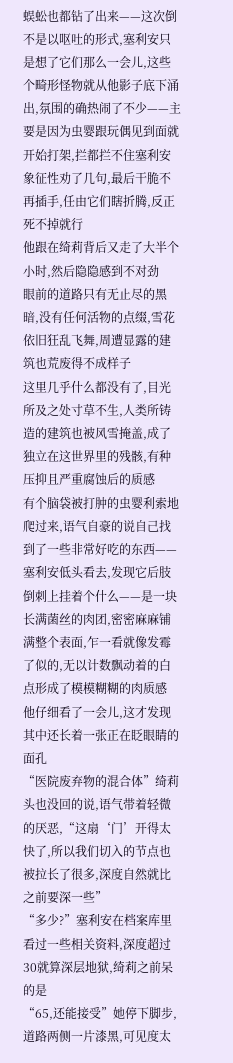蜈蚣也都钻了出来——这次倒不是以呕吐的形式,塞利安只是想了它们那么一会儿,这些个畸形怪物就从他影子底下涌出,氛围的确热闹了不少——主要是因为虫婴跟玩偶见到面就开始打架,拦都拦不住塞利安象征性劝了几句,最后干脆不再插手,任由它们瞎折腾,反正死不掉就行
他跟在绮莉背后又走了大半个小时,然后隐隐感到不对劲
眼前的道路只有无止尽的黑暗,没有任何活物的点缀,雪花依旧狂乱飞舞,周遭显露的建筑也荒废得不成样子
这里几乎什么都没有了,目光所及之处寸草不生,人类所铸造的建筑也被风雪掩盖,成了独立在这世界里的残骸,有种压抑且严重腐蚀后的质感
有个脑袋被打肿的虫婴利索地爬过来,语气自豪的说自己找到了一些非常好吃的东西——塞利安低头看去,发现它后肢倒刺上挂着个什么——是一块长满菌丝的肉团,密密麻麻铺满整个表面,乍一看就像发霉了似的,无以计数飘动着的白点形成了模模糊糊的肉质感
他仔细看了一会儿,这才发现其中还长着一张正在眨眼睛的面孔
“医院废弃物的混合体”绮莉头也没回的说,语气带着轻微的厌恶,“这扇‘门’开得太快了,所以我们切入的节点也被拉长了很多,深度自然就比之前要深一些”
“多少?”塞利安在档案库里看过一些相关资料,深度超过30就算深层地狱,绮莉之前呆的是
“65,还能接受”她停下脚步,道路两侧一片漆黑,可见度太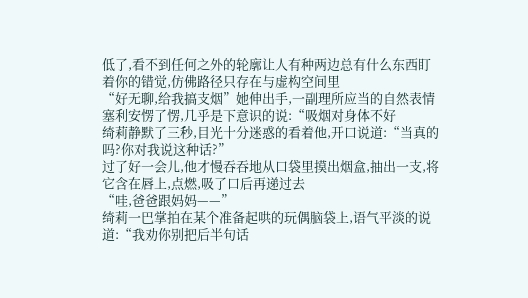低了,看不到任何之外的轮廓让人有种两边总有什么东西盯着你的错觉,仿佛路径只存在与虚构空间里
“好无聊,给我搞支烟”她伸出手,一副理所应当的自然表情
塞利安愣了愣,几乎是下意识的说:“吸烟对身体不好
绮莉静默了三秒,目光十分迷惑的看着他,开口说道:“当真的吗?你对我说这种话?”
过了好一会儿,他才慢吞吞地从口袋里摸出烟盒,抽出一支,将它含在唇上,点燃,吸了口后再递过去
“哇,爸爸跟妈妈——”
绮莉一巴掌拍在某个准备起哄的玩偶脑袋上,语气平淡的说道:“我劝你别把后半句话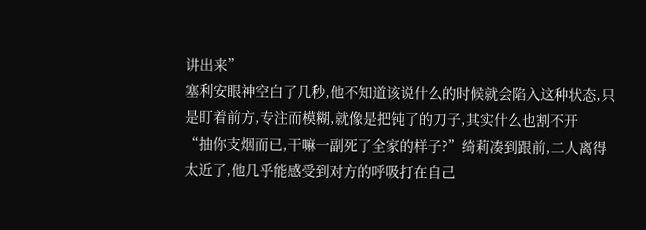讲出来”
塞利安眼神空白了几秒,他不知道该说什么的时候就会陷入这种状态,只是盯着前方,专注而模糊,就像是把钝了的刀子,其实什么也割不开
“抽你支烟而已,干嘛一副死了全家的样子?”绮莉凑到跟前,二人离得太近了,他几乎能感受到对方的呼吸打在自己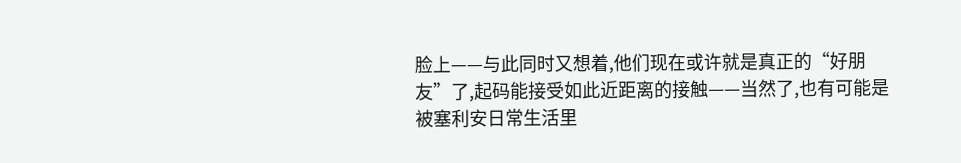脸上——与此同时又想着,他们现在或许就是真正的“好朋友”了,起码能接受如此近距离的接触——当然了,也有可能是被塞利安日常生活里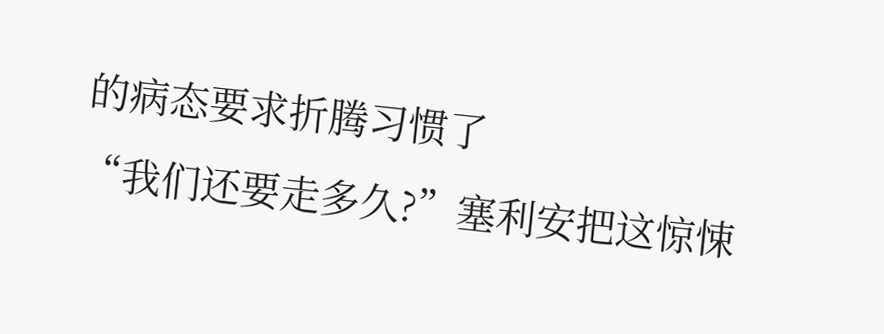的病态要求折腾习惯了
“我们还要走多久?”塞利安把这惊悚